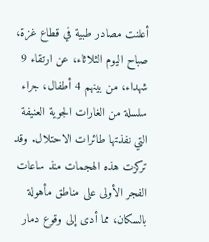أعلنت مصادر طبية في قطاع غزة، صباح اليوم الثلاثاء، عن ارتقاء 9 شهداء، من بينهم 4 أطفال، جراء سلسلة من الغارات الجوية العنيفة التي نفذتها طائرات الاحتلال. وقد تركزت هذه الهجمات منذ ساعات الفجر الأولى على مناطق مأهولة بالسكان، مما أدى إلى وقوع دمار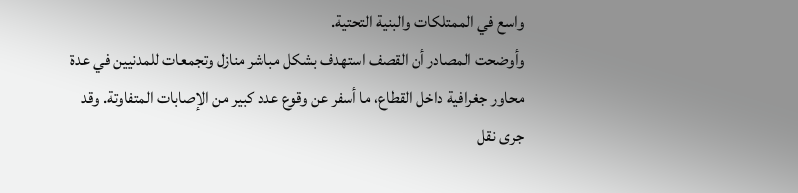واسع في الممتلكات والبنية التحتية.
وأوضحت المصادر أن القصف استهدف بشكل مباشر منازل وتجمعات للمدنيين في عدة محاور جغرافية داخل القطاع، ما أسفر عن وقوع عدد كبير من الإصابات المتفاوتة. وقد جرى نقل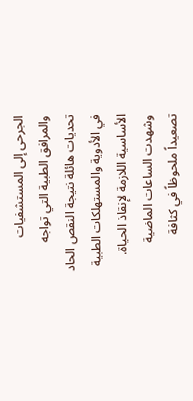الجرحى إلى المستشفيات والمرافق الطبية التي تواجه تحديات هائلة نتيجة النقص الحاد في الأدوية والمستهلكات الطبية الأساسية اللازمة لإنقاذ الحياة.
وشهدت الساعات الماضية تصعيداً ملحوظاً في كثافة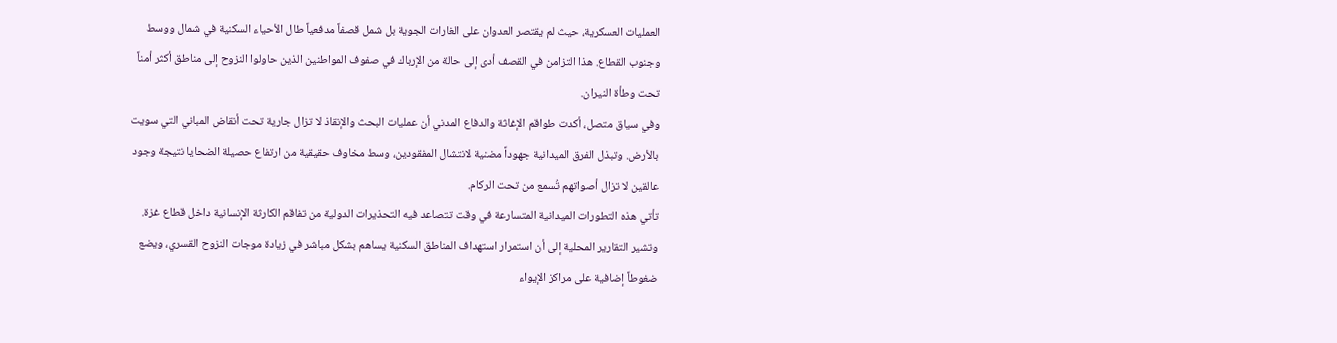العمليات العسكرية، حيث لم يقتصر العدوان على الغارات الجوية بل شمل قصفاً مدفعياً طال الأحياء السكنية في شمال ووسط وجنوب القطاع. هذا التزامن في القصف أدى إلى حالة من الإرباك في صفوف المواطنين الذين حاولوا النزوح إلى مناطق أكثر أمناً تحت وطأة النيران.
وفي سياق متصل، أكدت طواقم الإغاثة والدفاع المدني أن عمليات البحث والإنقاذ لا تزال جارية تحت أنقاض المباني التي سويت بالأرض. وتبذل الفرق الميدانية جهوداً مضنية لانتشال المفقودين، وسط مخاوف حقيقية من ارتفاع حصيلة الضحايا نتيجة وجود عالقين لا تزال أصواتهم تُسمع من تحت الركام.
تأتي هذه التطورات الميدانية المتسارعة في وقت تتصاعد فيه التحذيرات الدولية من تفاقم الكارثة الإنسانية داخل قطاع غزة. وتشير التقارير المحلية إلى أن استمرار استهداف المناطق السكنية يساهم بشكل مباشر في زيادة موجات النزوح القسري، ويضع ضغوطاً إضافية على مراكز الإيواء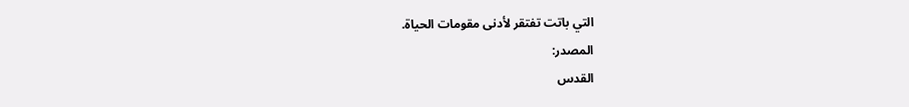التي باتت تفتقر لأدنى مقومات الحياة.
المصدر:
القدس